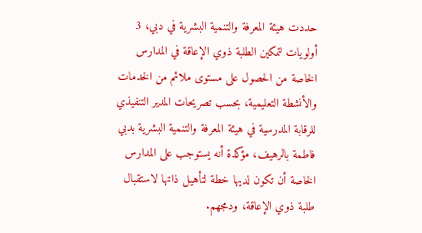حددت هيئة المعرفة والتنمية البشرية في دبي، 3 أولويات لتمكين الطلبة ذوي الإعاقة في المدارس الخاصة من الحصول على مستوى ملائم من الخدمات والأنشطة التعليمية، بحسب تصريحات المدير التنفيذي للرقابة المدرسية في هيئة المعرفة والتنمية البشرية بدبي فاطمة بالرهيف، مؤكدة أنه يستوجب على المدارس الخاصة أن تكون لديها خطة لتأهيل ذاتها لاستقبال طلبة ذوي الإعاقة، ودمجهم.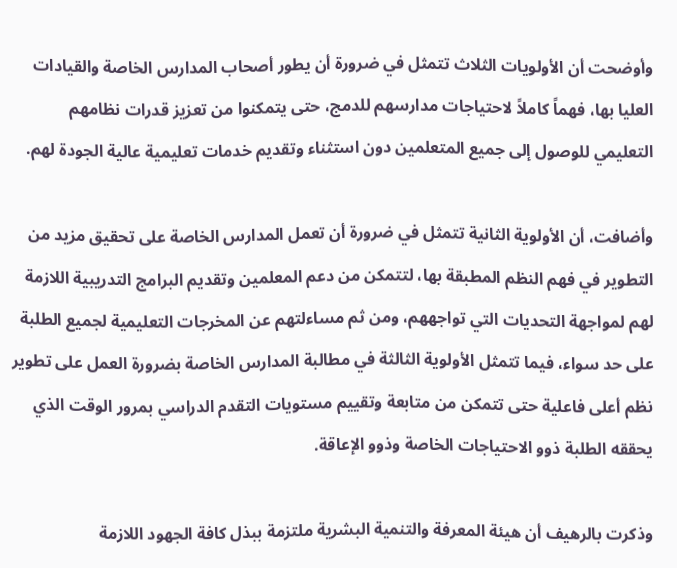وأوضحت أن الأولويات الثلاث تتمثل في ضرورة أن يطور أصحاب المدارس الخاصة والقيادات العليا بها، فهماً كاملاً لاحتياجات مدارسهم للدمج، حتى يتمكنوا من تعزيز قدرات نظامهم التعليمي للوصول إلى جميع المتعلمين دون استثناء وتقديم خدمات تعليمية عالية الجودة لهم.

وأضافت، أن الأولوية الثانية تتمثل في ضرورة أن تعمل المدارس الخاصة على تحقيق مزيد من التطوير في فهم النظم المطبقة بها، لتتمكن من دعم المعلمين وتقديم البرامج التدريبية اللازمة لهم لمواجهة التحديات التي تواجههم، ومن ثم مساءلتهم عن المخرجات التعليمية لجميع الطلبة على حد سواء، فيما تتمثل الأولوية الثالثة في مطالبة المدارس الخاصة بضرورة العمل على تطوير نظم أعلى فاعلية حتى تتمكن من متابعة وتقييم مستويات التقدم الدراسي بمرور الوقت الذي يحققه الطلبة ذوو الاحتياجات الخاصة وذوو الإعاقة.

وذكرت بالرهيف أن هيئة المعرفة والتنمية البشرية ملتزمة ببذل كافة الجهود اللازمة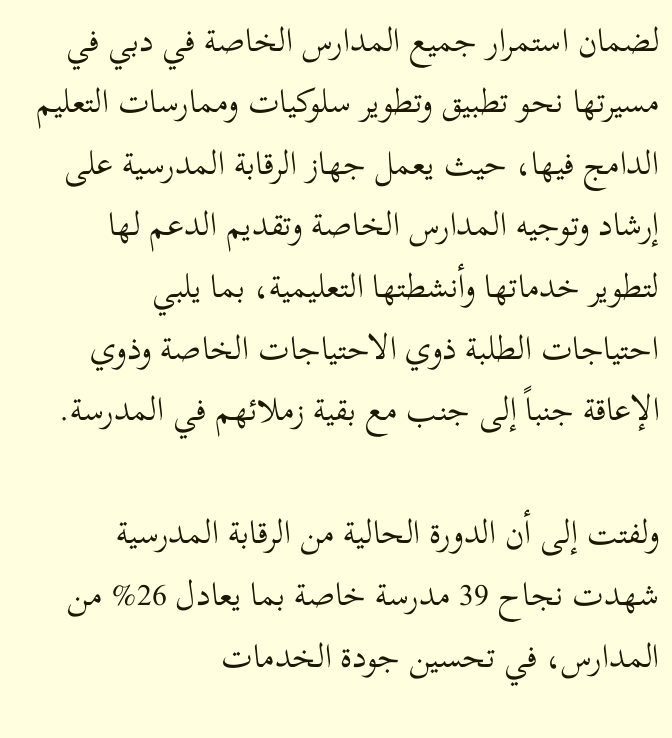لضمان استمرار جميع المدارس الخاصة في دبي في مسيرتها نحو تطبيق وتطوير سلوكيات وممارسات التعليم الدامج فيها، حيث يعمل جهاز الرقابة المدرسية على إرشاد وتوجيه المدارس الخاصة وتقديم الدعم لها لتطوير خدماتها وأنشطتها التعليمية، بما يلبي احتياجات الطلبة ذوي الاحتياجات الخاصة وذوي الإعاقة جنباً إلى جنب مع بقية زملائهم في المدرسة.

ولفتت إلى أن الدورة الحالية من الرقابة المدرسية شهدت نجاح 39 مدرسة خاصة بما يعادل 26% من المدارس، في تحسين جودة الخدمات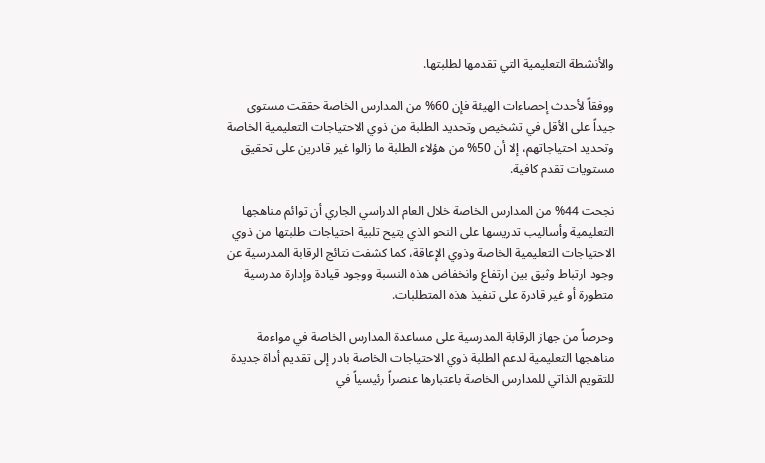والأنشطة التعليمية التي تقدمها لطلبتها.

ووفقاً لأحدث إحصاءات الهيئة فإن 60% من المدارس الخاصة حققت مستوى جيداً على الأقل في تشخيص وتحديد الطلبة من ذوي الاحتياجات التعليمية الخاصة وتحديد احتياجاتهم، إلا أن 50% من هؤلاء الطلبة ما زالوا غير قادرين على تحقيق مستويات تقدم كافية.

نجحت 44% من المدارس الخاصة خلال العام الدراسي الجاري أن توائم مناهجها التعليمية وأساليب تدريسها على النحو الذي يتيح تلبية احتياجات طلبتها من ذوي الاحتياجات التعليمية الخاصة وذوي الإعاقة، كما كشفت نتائج الرقابة المدرسية عن وجود ارتباط وثيق بين ارتفاع وانخفاض هذه النسبة ووجود قيادة وإدارة مدرسية متطورة أو غير قادرة على تنفيذ هذه المتطلبات.

وحرصاً من جهاز الرقابة المدرسية على مساعدة المدارس الخاصة في مواءمة مناهجها التعليمية لدعم الطلبة ذوي الاحتياجات الخاصة بادر إلى تقديم أداة جديدة للتقويم الذاتي للمدارس الخاصة باعتبارها عنصراً رئيسياً في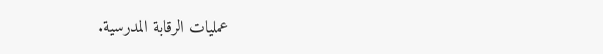عمليات الرقابة المدرسية.